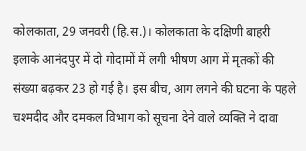कोलकाता, 29 जनवरी (हि.स.)। कोलकाता के दक्षिणी बाहरी इलाके आनंदपुर में दो गोदामों में लगी भीषण आग में मृतकों की संख्या बढ़कर 23 हो गई है। इस बीच, आग लगने की घटना के पहले चश्मदीद और दमकल विभाग को सूचना देने वाले व्यक्ति ने दावा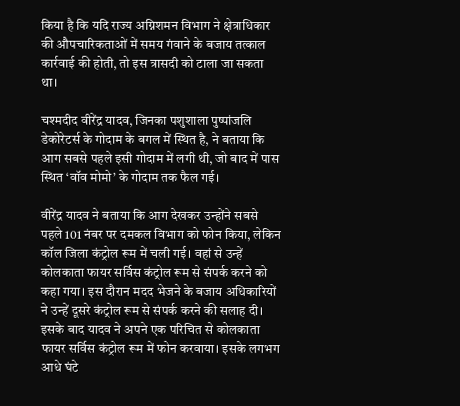किया है कि यदि राज्य अग्निशमन विभाग ने क्षेत्राधिकार की औपचारिकताओं में समय गंवाने के बजाय तत्काल कार्रवाई की होती, तो इस त्रासदी को टाला जा सकता था।

चश्मदीद वीरेंद्र यादव, जिनका पशुशाला पुष्पांजलि डेकोरेटर्स के गोदाम के बगल में स्थित है, ने बताया कि आग सबसे पहले इसी गोदाम में लगी थी, जो बाद में पास स्थित ‘वॉव मोमो’ के गोदाम तक फैल गई।

वीरेंद्र यादव ने बताया कि आग देखकर उन्होंने सबसे पहले 101 नंबर पर दमकल विभाग को फोन किया, लेकिन कॉल जिला कंट्रोल रूम में चली गई। वहां से उन्हें कोलकाता फायर सर्विस कंट्रोल रूम से संपर्क करने को कहा गया। इस दौरान मदद भेजने के बजाय अधिकारियों ने उन्हें दूसरे कंट्रोल रूम से संपर्क करने की सलाह दी।
इसके बाद यादव ने अपने एक परिचित से कोलकाता फायर सर्विस कंट्रोल रूम में फोन करवाया। इसके लगभग आधे घंटे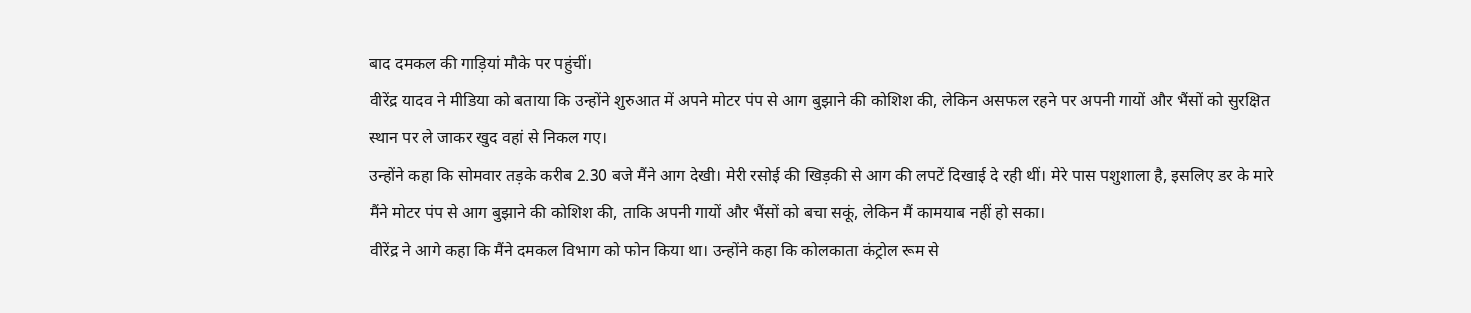बाद दमकल की गाड़ियां मौके पर पहुंचीं।
वीरेंद्र यादव ने मीडिया को बताया कि उन्होंने शुरुआत में अपने मोटर पंप से आग बुझाने की कोशिश की, लेकिन असफल रहने पर अपनी गायों और भैंसों को सुरक्षित स्थान पर ले जाकर खुद वहां से निकल गए।
उन्होंने कहा कि सोमवार तड़के करीब 2.30 बजे मैंने आग देखी। मेरी रसोई की खिड़की से आग की लपटें दिखाई दे रही थीं। मेरे पास पशुशाला है, इसलिए डर के मारे मैंने मोटर पंप से आग बुझाने की कोशिश की, ताकि अपनी गायों और भैंसों को बचा सकूं, लेकिन मैं कामयाब नहीं हो सका।
वीरेंद्र ने आगे कहा कि मैंने दमकल विभाग को फोन किया था। उन्होंने कहा कि कोलकाता कंट्रोल रूम से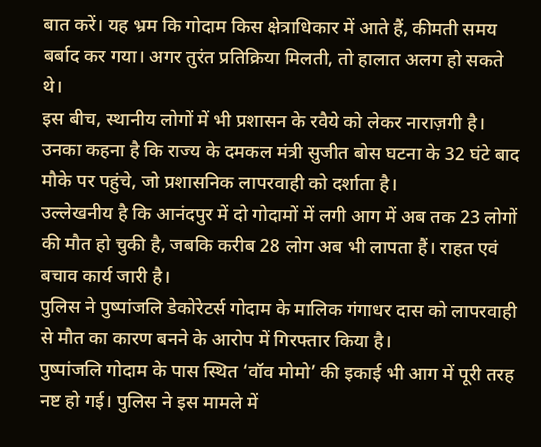बात करें। यह भ्रम कि गोदाम किस क्षेत्राधिकार में आते हैं, कीमती समय बर्बाद कर गया। अगर तुरंत प्रतिक्रिया मिलती, तो हालात अलग हो सकते थे।
इस बीच, स्थानीय लोगों में भी प्रशासन के रवैये को लेकर नाराज़गी है। उनका कहना है कि राज्य के दमकल मंत्री सुजीत बोस घटना के 32 घंटे बाद मौके पर पहुंचे, जो प्रशासनिक लापरवाही को दर्शाता है।
उल्लेखनीय है कि आनंदपुर में दो गोदामों में लगी आग में अब तक 23 लोगों की मौत हो चुकी है, जबकि करीब 28 लोग अब भी लापता हैं। राहत एवं बचाव कार्य जारी है।
पुलिस ने पुष्पांजलि डेकोरेटर्स गोदाम के मालिक गंगाधर दास को लापरवाही से मौत का कारण बनने के आरोप में गिरफ्तार किया है।
पुष्पांजलि गोदाम के पास स्थित ‘वॉव मोमो’ की इकाई भी आग में पूरी तरह नष्ट हो गई। पुलिस ने इस मामले में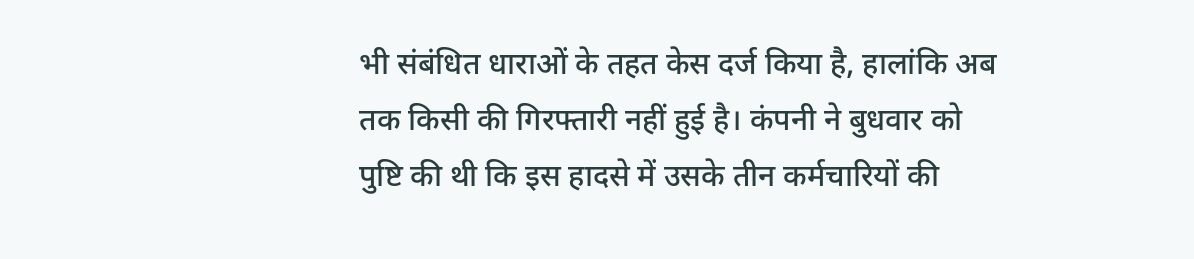भी संबंधित धाराओं के तहत केस दर्ज किया है, हालांकि अब तक किसी की गिरफ्तारी नहीं हुई है। कंपनी ने बुधवार को पुष्टि की थी कि इस हादसे में उसके तीन कर्मचारियों की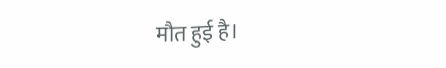मौत हुई है।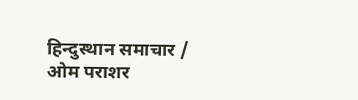हिन्दुस्थान समाचार / ओम पराशर